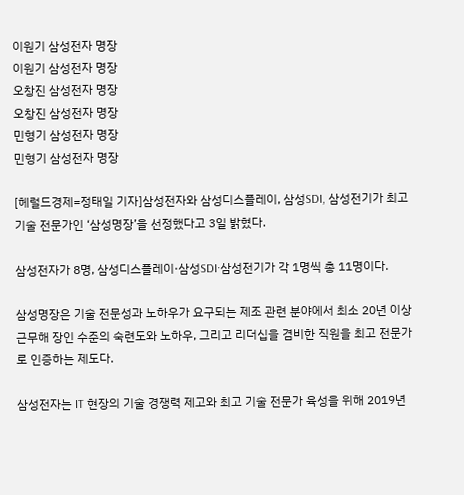이원기 삼성전자 명장
이원기 삼성전자 명장
오창진 삼성전자 명장
오창진 삼성전자 명장
민형기 삼성전자 명장
민형기 삼성전자 명장

[헤럴드경제=정태일 기자]삼성전자와 삼성디스플레이, 삼성SDI, 삼성전기가 최고 기술 전문가인 ‘삼성명장’을 선정했다고 3일 밝혔다.

삼성전자가 8명, 삼성디스플레이·삼성SDI·삼성전기가 각 1명씩 총 11명이다.

삼성명장은 기술 전문성과 노하우가 요구되는 제조 관련 분야에서 최소 20년 이상 근무해 장인 수준의 숙련도와 노하우, 그리고 리더십을 겸비한 직원을 최고 전문가로 인증하는 제도다.

삼성전자는 IT 현장의 기술 경쟁력 제고와 최고 기술 전문가 육성을 위해 2019년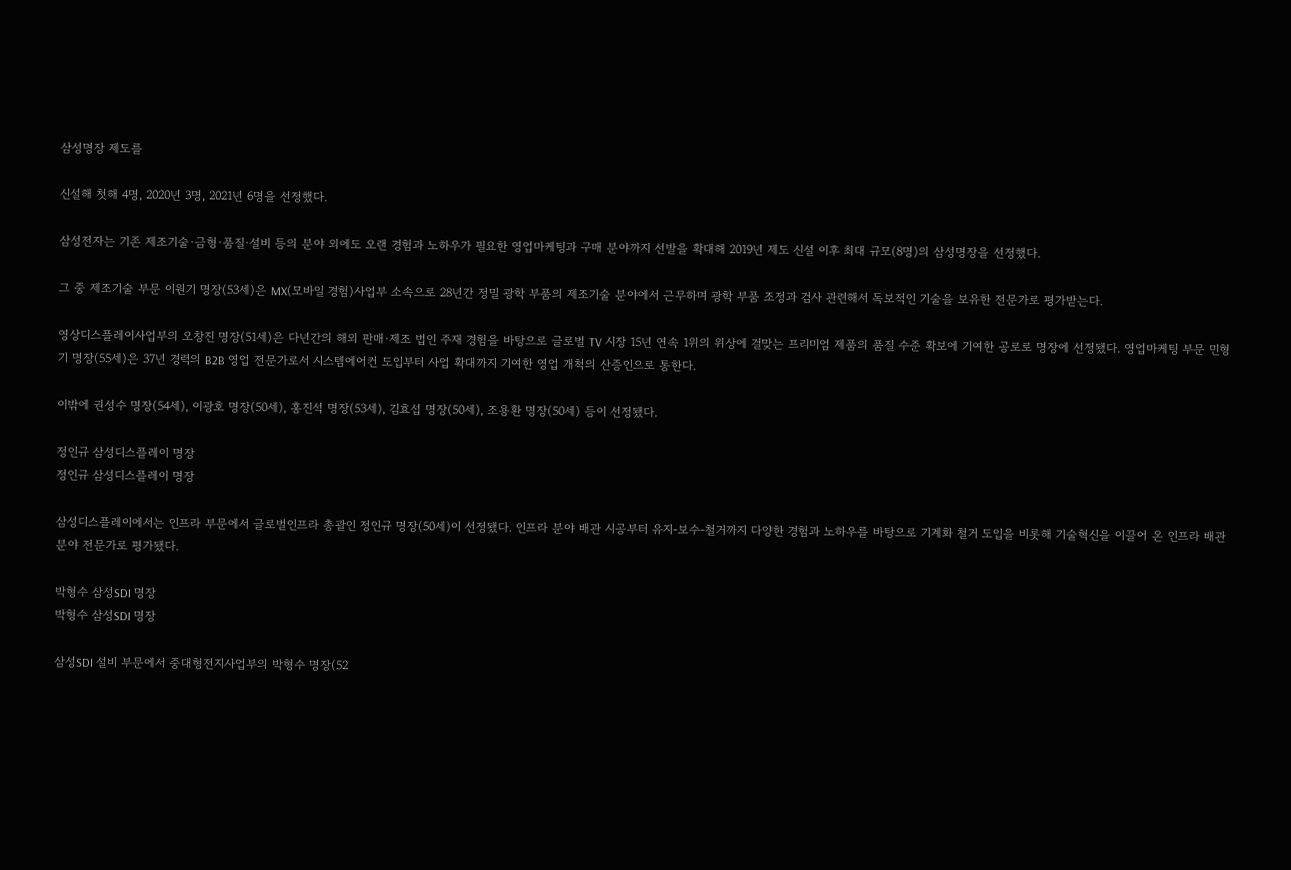삼성명장 제도를

신설해 첫해 4명, 2020년 3명, 2021년 6명을 선정했다.

삼성전자는 기존 제조기술·금형·품질·설비 등의 분야 외에도 오랜 경험과 노하우가 필요한 영업마케팅과 구매 분야까지 선발을 확대해 2019년 제도 신설 이후 최대 규모(8명)의 삼성명장을 선정했다.

그 중 제조기술 부문 이원기 명장(53세)은 MX(모바일 경험)사업부 소속으로 28년간 정밀 광학 부품의 제조기술 분야에서 근무하며 광학 부품 조정과 검사 관련해서 독보적인 기술을 보유한 전문가로 평가받는다.

영상디스플레이사업부의 오창진 명장(51세)은 다년간의 해외 판매·제조 법인 주재 경험을 바탕으로 글로벌 TV 시장 15년 연속 1위의 위상에 걸맞는 프리미엄 제품의 품질 수준 확보에 기여한 공로로 명장에 선정됐다. 영업마케팅 부문 민형기 명장(55세)은 37년 경력의 B2B 영업 전문가로서 시스템에어컨 도입부터 사업 확대까지 기여한 영업 개척의 산증인으로 통한다.

이밖에 권성수 명장(54세), 이광호 명장(50세), 홍진석 명장(53세), 김효섭 명장(50세), 조용환 명장(50세) 등이 선정됐다.

정인규 삼성디스플레이 명장
정인규 삼성디스플레이 명장

삼성디스플레이에서는 인프라 부문에서 글로벌인프라 총괄인 정인규 명장(50세)이 선정됐다. 인프라 분야 배관 시공부터 유지-보수-철거까지 다양한 경험과 노하우를 바탕으로 기계화 철거 도입을 비롯해 기술혁신을 이끌어 온 인프라 배관 분야 전문가로 평가됐다.

박형수 삼성SDI 명장
박형수 삼성SDI 명장

삼성SDI 설비 부문에서 중대형전지사업부의 박형수 명장(52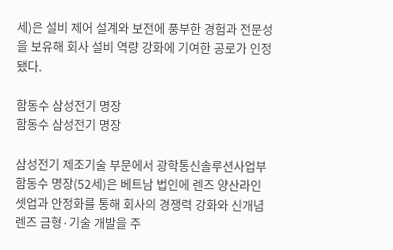세)은 설비 제어 설계와 보전에 풍부한 경험과 전문성을 보유해 회사 설비 역량 강화에 기여한 공로가 인정됐다.

함동수 삼성전기 명장
함동수 삼성전기 명장

삼성전기 제조기술 부문에서 광학통신솔루션사업부 함동수 명장(52세)은 베트남 법인에 렌즈 양산라인 셋업과 안정화를 통해 회사의 경쟁력 강화와 신개념 렌즈 금형·기술 개발을 주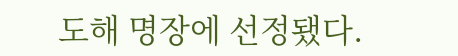도해 명장에 선정됐다.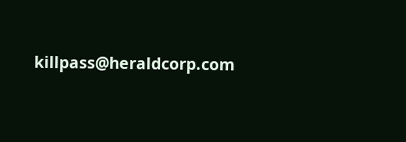killpass@heraldcorp.com